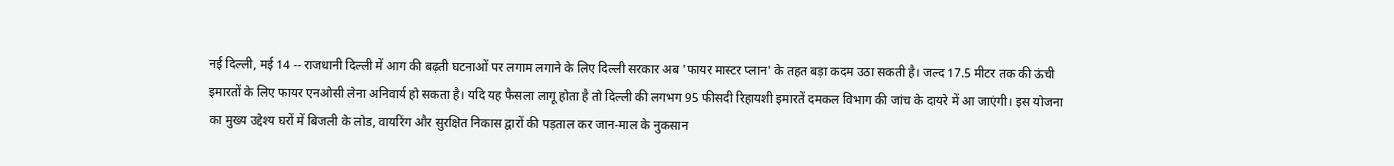नई दिल्ली, मई 14 -- राजधानी दिल्ली में आग की बढ़ती घटनाओं पर लगाम लगाने के लिए दिल्ली सरकार अब 'फायर मास्टर प्लान' के तहत बड़ा कदम उठा सकती है। जल्द 17.5 मीटर तक की ऊंची इमारतों के लिए फायर एनओसी लेना अनिवार्य हो सकता है। यदि यह फैसला लागू होता है तो दिल्ली की लगभग 95 फीसदी रिहायशी इमारतें दमकल विभाग की जांच के दायरे में आ जाएंगी। इस योजना का मुख्य उद्देश्य घरों में बिजली के लोड, वायरिंग और सुरक्षित निकास द्वारों की पड़ताल कर जान-माल के नुकसान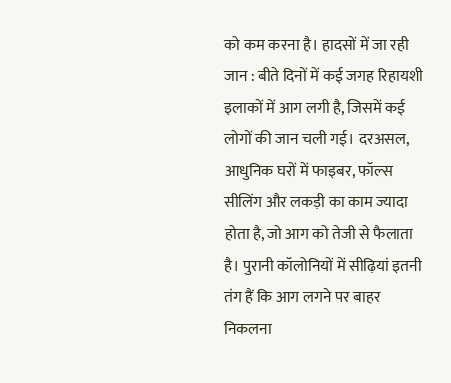को कम करना है। हादसों में जा रही जान : बीते दिनों में कई जगह रिहायशी इलाकों में आग लगी है, जिसमें कई लोगों की जान चली गई। दरअसल, आधुनिक घरों में फाइबर, फॉल्स सीलिंग और लकड़ी का काम ज्यादा होता है, जो आग को तेजी से फैलाता है। पुरानी कॉलोनियों में सीढ़ियां इतनी तंग हैं कि आग लगने पर बाहर निकलना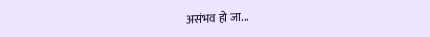असंभव हो जा...